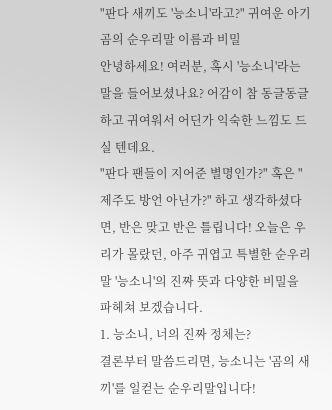"판다 새끼도 '능소니'라고?" 귀여운 아기 곰의 순우리말 이름과 비밀
안녕하세요! 여러분, 혹시 '능소니'라는 말을 들어보셨나요? 어감이 참 동글동글하고 귀여워서 어딘가 익숙한 느낌도 드실 텐데요.
"판다 팬들이 지어준 별명인가?" 혹은 "제주도 방언 아닌가?" 하고 생각하셨다면, 반은 맞고 반은 틀립니다! 오늘은 우리가 몰랐던, 아주 귀엽고 특별한 순우리말 '능소니'의 진짜 뜻과 다양한 비밀을 파헤쳐 보겠습니다.
1. 능소니, 너의 진짜 정체는?
결론부터 말씀드리면, 능소니는 '곰의 새끼'를 일컫는 순우리말입니다!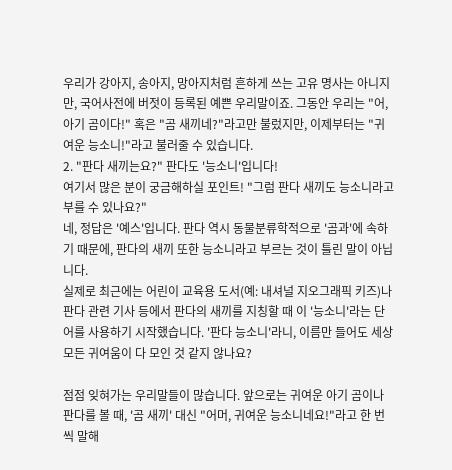우리가 강아지, 송아지, 망아지처럼 흔하게 쓰는 고유 명사는 아니지만, 국어사전에 버젓이 등록된 예쁜 우리말이죠. 그동안 우리는 "어, 아기 곰이다!" 혹은 "곰 새끼네?"라고만 불렀지만, 이제부터는 "귀여운 능소니!"라고 불러줄 수 있습니다.
2. "판다 새끼는요?" 판다도 '능소니'입니다!
여기서 많은 분이 궁금해하실 포인트! "그럼 판다 새끼도 능소니라고 부를 수 있나요?"
네, 정답은 '예스'입니다. 판다 역시 동물분류학적으로 '곰과'에 속하기 때문에, 판다의 새끼 또한 능소니라고 부르는 것이 틀린 말이 아닙니다.
실제로 최근에는 어린이 교육용 도서(예: 내셔널 지오그래픽 키즈)나 판다 관련 기사 등에서 판다의 새끼를 지칭할 때 이 '능소니'라는 단어를 사용하기 시작했습니다. '판다 능소니'라니, 이름만 들어도 세상 모든 귀여움이 다 모인 것 같지 않나요?

점점 잊혀가는 우리말들이 많습니다. 앞으로는 귀여운 아기 곰이나 판다를 볼 때, '곰 새끼' 대신 "어머, 귀여운 능소니네요!"라고 한 번씩 말해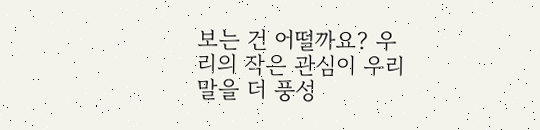보는 건 어떨까요? 우리의 작은 관심이 우리말을 더 풍성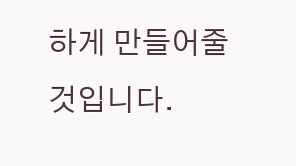하게 만들어줄 것입니다.